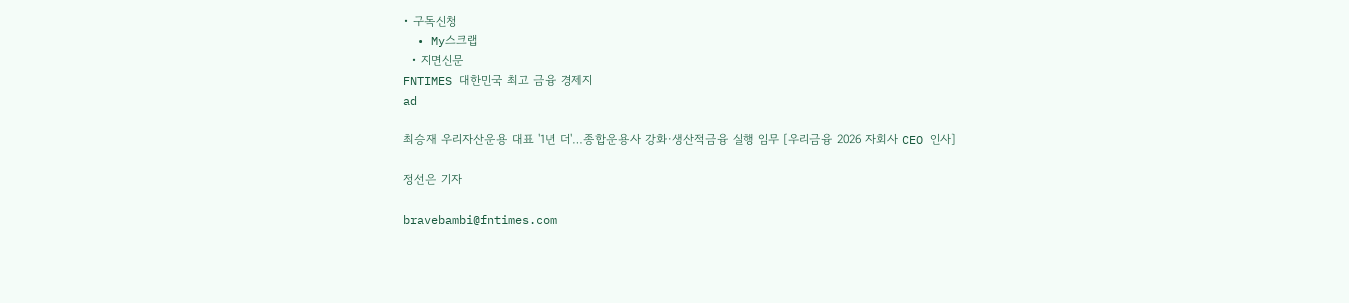• 구독신청
  • My스크랩
  • 지면신문
FNTIMES 대한민국 최고 금융 경제지
ad

최승재 우리자산운용 대표 '1년 더'…종합운용사 강화·생산적금융 실행 임무 [우리금융 2026 자회사 CEO 인사]

정선은 기자

bravebambi@fntimes.com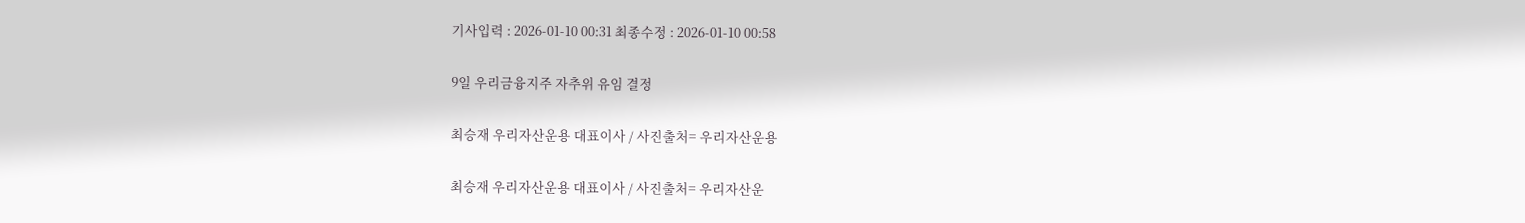기사입력 : 2026-01-10 00:31 최종수정 : 2026-01-10 00:58

9일 우리금융지주 자추위 유임 결정

최승재 우리자산운용 대표이사 / 사진출처= 우리자산운용

최승재 우리자산운용 대표이사 / 사진출처= 우리자산운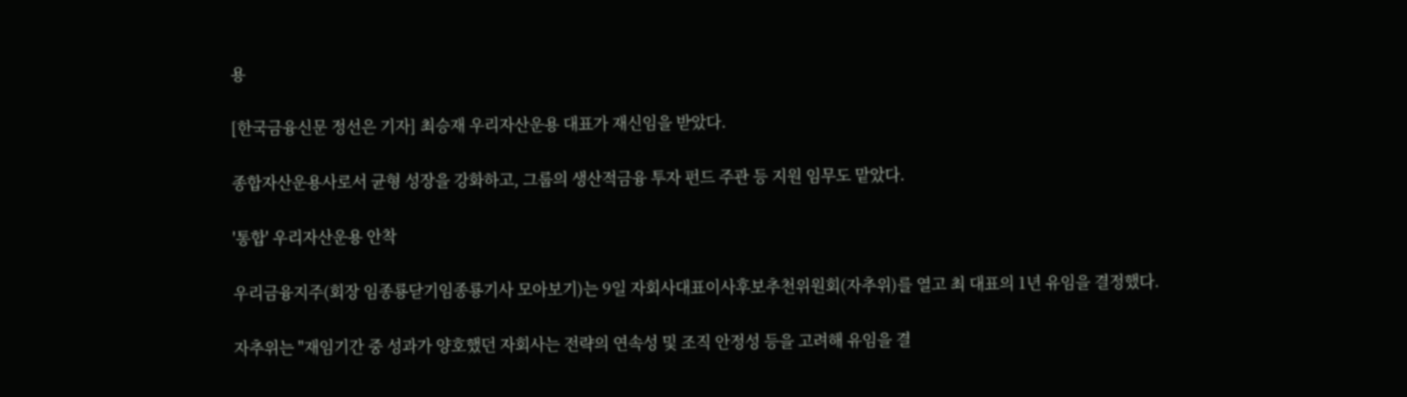용

[한국금융신문 정선은 기자] 최승재 우리자산운용 대표가 재신임을 받았다.

종합자산운용사로서 균형 성장을 강화하고, 그룹의 생산적금융 투자 펀드 주관 등 지원 임무도 맡았다.

'통합' 우리자산운용 안착

우리금융지주(회장 임종룡닫기임종룡기사 모아보기)는 9일 자회사대표이사후보추천위원회(자추위)를 열고 최 대표의 1년 유임을 결정했다.

자추위는 "재임기간 중 성과가 양호했던 자회사는 전략의 연속성 및 조직 안정성 등을 고려해 유임을 결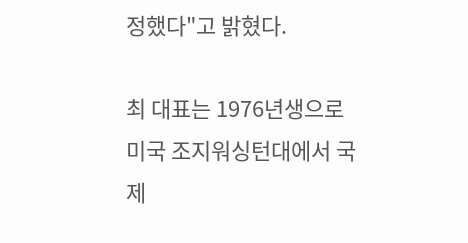정했다"고 밝혔다.

최 대표는 1976년생으로 미국 조지워싱턴대에서 국제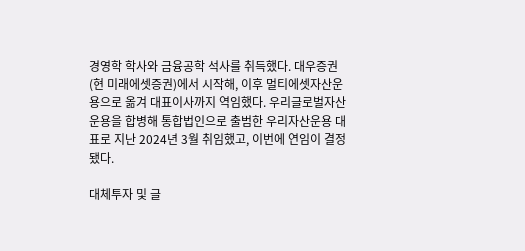경영학 학사와 금융공학 석사를 취득했다. 대우증권(현 미래에셋증권)에서 시작해, 이후 멀티에셋자산운용으로 옮겨 대표이사까지 역임했다. 우리글로벌자산운용을 합병해 통합법인으로 출범한 우리자산운용 대표로 지난 2024년 3월 취임했고, 이번에 연임이 결정됐다.

대체투자 및 글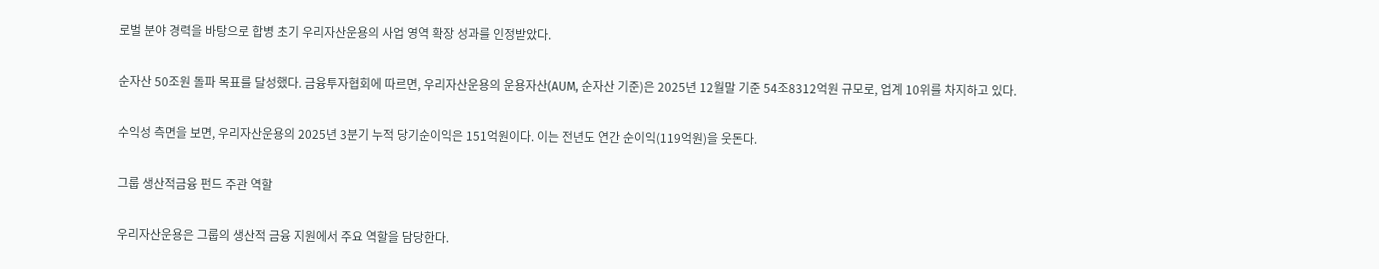로벌 분야 경력을 바탕으로 합병 초기 우리자산운용의 사업 영역 확장 성과를 인정받았다.

순자산 50조원 돌파 목표를 달성했다. 금융투자협회에 따르면, 우리자산운용의 운용자산(AUM, 순자산 기준)은 2025년 12월말 기준 54조8312억원 규모로, 업계 10위를 차지하고 있다.

수익성 측면을 보면, 우리자산운용의 2025년 3분기 누적 당기순이익은 151억원이다. 이는 전년도 연간 순이익(119억원)을 웃돈다.

그룹 생산적금융 펀드 주관 역할

우리자산운용은 그룹의 생산적 금융 지원에서 주요 역할을 담당한다.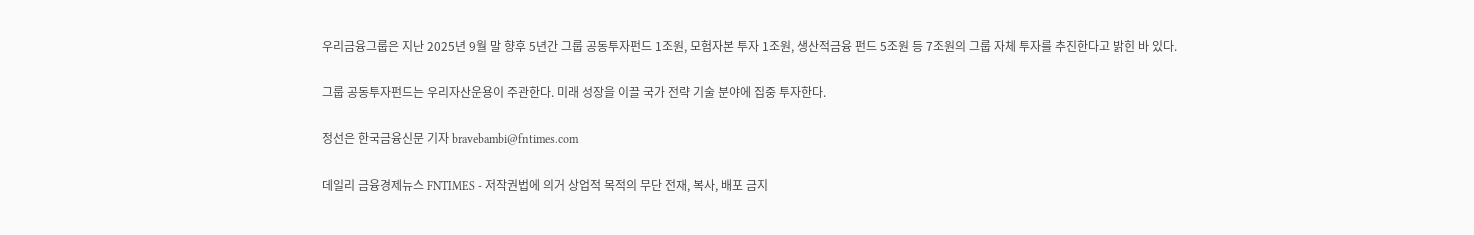우리금융그룹은 지난 2025년 9월 말 향후 5년간 그룹 공동투자펀드 1조원, 모험자본 투자 1조원, 생산적금융 펀드 5조원 등 7조원의 그룹 자체 투자를 추진한다고 밝힌 바 있다.

그룹 공동투자펀드는 우리자산운용이 주관한다. 미래 성장을 이끌 국가 전략 기술 분야에 집중 투자한다.

정선은 한국금융신문 기자 bravebambi@fntimes.com

데일리 금융경제뉴스 FNTIMES - 저작권법에 의거 상업적 목적의 무단 전재, 복사, 배포 금지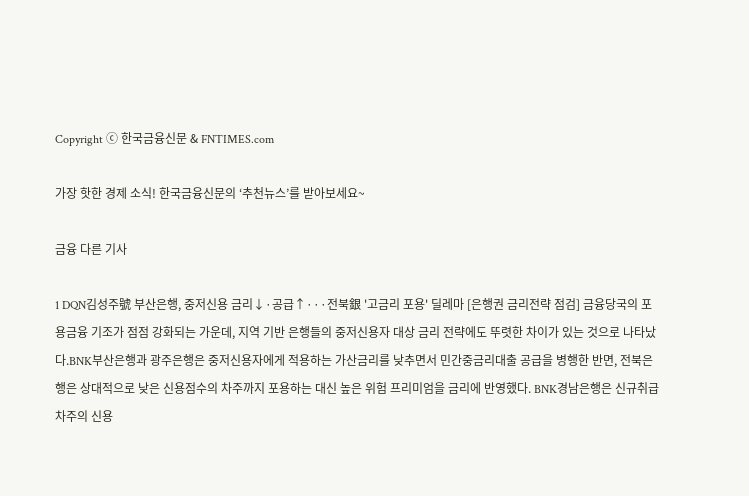Copyright ⓒ 한국금융신문 & FNTIMES.com

가장 핫한 경제 소식! 한국금융신문의 ‘추천뉴스’를 받아보세요~

금융 다른 기사

1 DQN김성주號 부산은행, 중저신용 금리↓·공급↑···전북銀 '고금리 포용' 딜레마 [은행권 금리전략 점검] 금융당국의 포용금융 기조가 점점 강화되는 가운데, 지역 기반 은행들의 중저신용자 대상 금리 전략에도 뚜렷한 차이가 있는 것으로 나타났다.BNK부산은행과 광주은행은 중저신용자에게 적용하는 가산금리를 낮추면서 민간중금리대출 공급을 병행한 반면, 전북은행은 상대적으로 낮은 신용점수의 차주까지 포용하는 대신 높은 위험 프리미엄을 금리에 반영했다. BNK경남은행은 신규취급 차주의 신용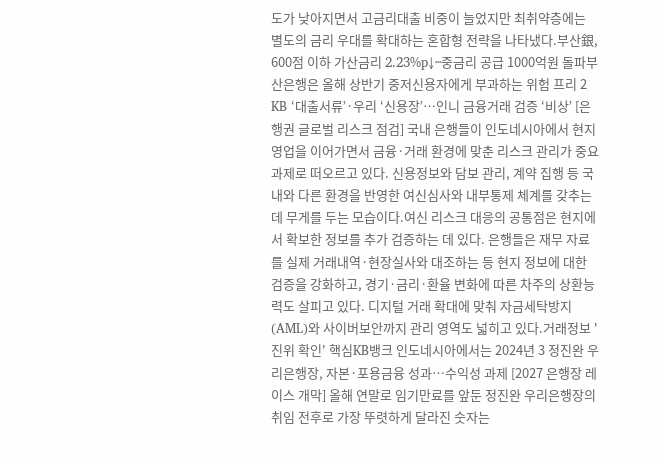도가 낮아지면서 고금리대출 비중이 늘었지만 최취약층에는 별도의 금리 우대를 확대하는 혼합형 전략을 나타냈다.부산銀, 600점 이하 가산금리 2.23%p↓···중금리 공급 1000억원 돌파부산은행은 올해 상반기 중저신용자에게 부과하는 위험 프리 2 KB ‘대출서류ʼ·우리 ‘신용장ʼ…인니 금융거래 검증 ‘비상ʼ [은행권 글로벌 리스크 점검] 국내 은행들이 인도네시아에서 현지 영업을 이어가면서 금융·거래 환경에 맞춘 리스크 관리가 중요 과제로 떠오르고 있다. 신용정보와 담보 관리, 계약 집행 등 국내와 다른 환경을 반영한 여신심사와 내부통제 체계를 갖추는 데 무게를 두는 모습이다.여신 리스크 대응의 공통점은 현지에서 확보한 정보를 추가 검증하는 데 있다. 은행들은 재무 자료를 실제 거래내역·현장실사와 대조하는 등 현지 정보에 대한 검증을 강화하고, 경기·금리·환율 변화에 따른 차주의 상환능력도 살피고 있다. 디지털 거래 확대에 맞춰 자금세탁방지(AML)와 사이버보안까지 관리 영역도 넓히고 있다.거래정보 '진위 확인' 핵심KB뱅크 인도네시아에서는 2024년 3 정진완 우리은행장, 자본·포용금융 성과…수익성 과제 [2027 은행장 레이스 개막] 올해 연말로 임기만료를 앞둔 정진완 우리은행장의 취임 전후로 가장 뚜렷하게 달라진 숫자는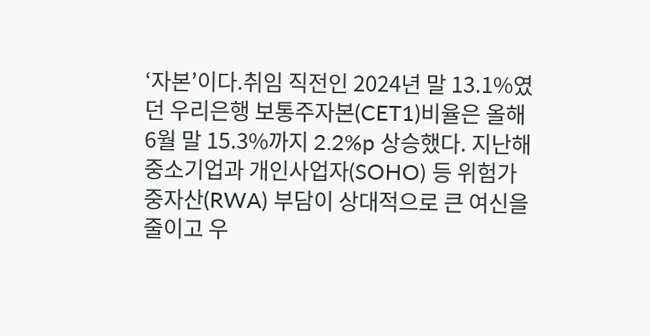‘자본’이다.취임 직전인 2024년 말 13.1%였던 우리은행 보통주자본(CET1)비율은 올해 6월 말 15.3%까지 2.2%p 상승했다. 지난해 중소기업과 개인사업자(SOHO) 등 위험가중자산(RWA) 부담이 상대적으로 큰 여신을 줄이고 우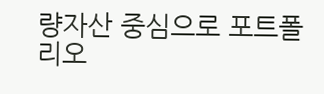량자산 중심으로 포트폴리오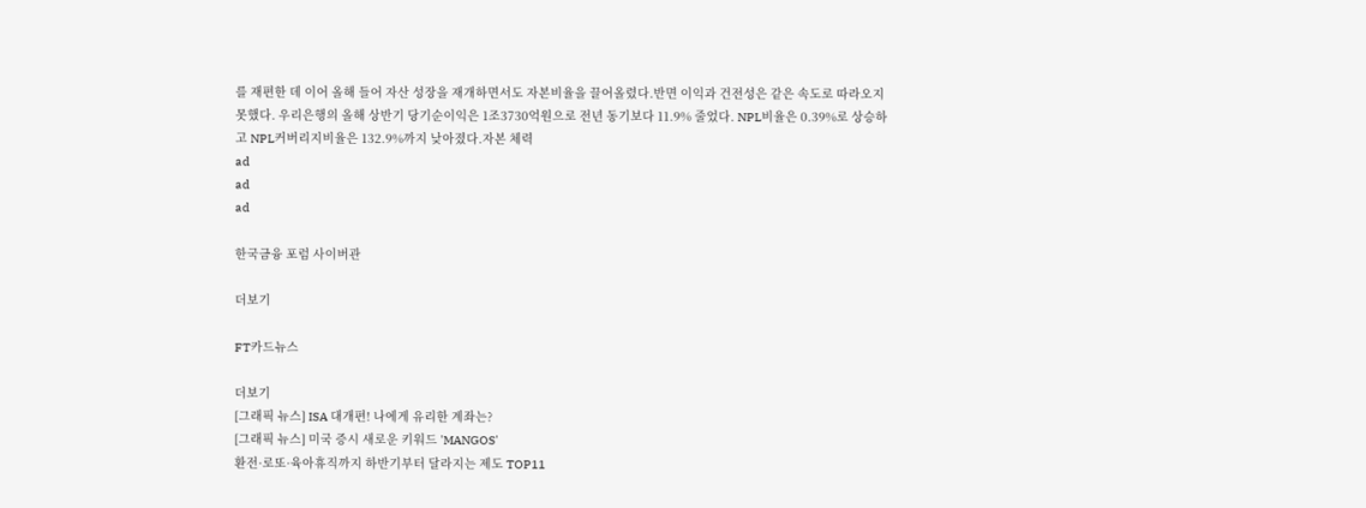를 재편한 데 이어 올해 들어 자산 성장을 재개하면서도 자본비율을 끌어올렸다.반면 이익과 건전성은 같은 속도로 따라오지 못했다. 우리은행의 올해 상반기 당기순이익은 1조3730억원으로 전년 동기보다 11.9% 줄었다. NPL비율은 0.39%로 상승하고 NPL커버리지비율은 132.9%까지 낮아졌다.자본 체력
ad
ad
ad

한국금융 포럼 사이버관

더보기

FT카드뉴스

더보기
[그래픽 뉴스] ISA 대개편! 나에게 유리한 계좌는?
[그래픽 뉴스] 미국 증시 새로운 키워드 'MANGOS'
환전·로또·육아휴직까지 하반기부터 달라지는 제도 TOP11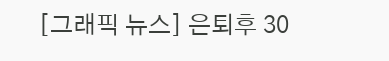[그래픽 뉴스] 은퇴후 30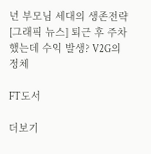년 부모님 세대의 생존전략
[그래픽 뉴스] 퇴근 후 주차했는데 수익 발생? V2G의 정체

FT도서

더보기